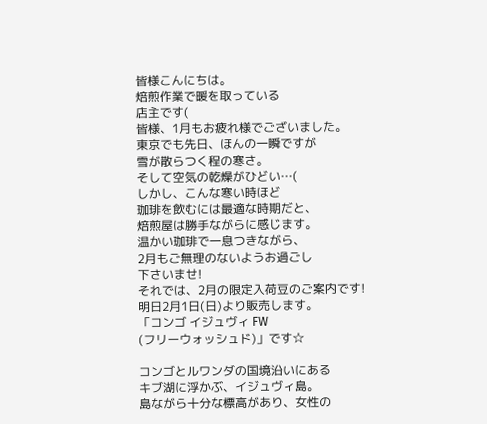皆様こんにちは。
焙煎作業で暖を取っている
店主です(
皆様、1月もお疲れ様でございました。
東京でも先日、ほんの一瞬ですが
雪が散らつく程の寒さ。
そして空気の乾燥がひどい…(
しかし、こんな寒い時ほど
珈琲を飲むには最適な時期だと、
焙煎屋は勝手ながらに感じます。
温かい珈琲で一息つきながら、
2月もご無理のないようお過ごし
下さいませ!
それでは、2月の限定入荷豆のご案内です!
明日2月1日(日)より販売します。
「コンゴ イジュヴィ FW
(フリーウォッシュド)」です☆

コンゴとルワンダの国境沿いにある
キブ湖に浮かぶ、イジュヴィ島。
島ながら十分な標高があり、女性の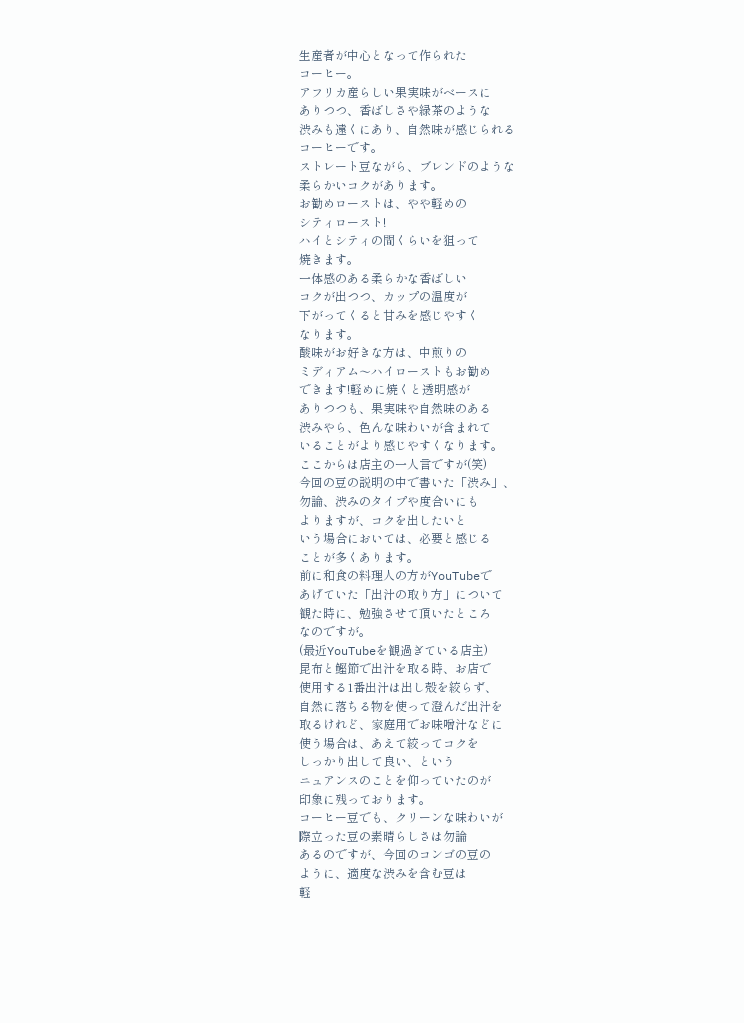生産者が中心となって作られた
コーヒー。
アフリカ産らしい果実味がベースに
ありつつ、香ばしさや緑茶のような
渋みも遠くにあり、自然味が感じられる
コーヒーです。
ストレート豆ながら、ブレンドのような
柔らかいコクがあります。
お勧めローストは、やや軽めの
シティロースト!
ハイとシティの間くらいを狙って
焼きます。
一体感のある柔らかな香ばしい
コクが出つつ、カップの温度が
下がってくると甘みを感じやすく
なります。
酸味がお好きな方は、中煎りの
ミディアム〜ハイローストもお勧め
できます!軽めに焼くと透明感が
ありつつも、果実味や自然味のある
渋みやら、色んな味わいが含まれて
いることがより感じやすくなります。
ここからは店主の一人言ですが(笑)
今回の豆の説明の中で書いた「渋み」、
勿論、渋みのタイプや度合いにも
よりますが、コクを出したいと
いう場合においては、必要と感じる
ことが多くあります。
前に和食の料理人の方がYouTubeで
あげていた「出汁の取り方」について
観た時に、勉強させて頂いたところ
なのですが。
(最近YouTubeを観過ぎている店主)
昆布と鰹節で出汁を取る時、お店で
使用する1番出汁は出し殻を絞らず、
自然に落ちる物を使って澄んだ出汁を
取るけれど、家庭用でお味噌汁などに
使う場合は、あえて絞ってコクを
しっかり出して良い、という
ニュアンスのことを仰っていたのが
印象に残っております。
コーヒー豆でも、クリーンな味わいが
際立った豆の素晴らしさは勿論
あるのですが、今回のコンゴの豆の
ように、適度な渋みを含む豆は
軽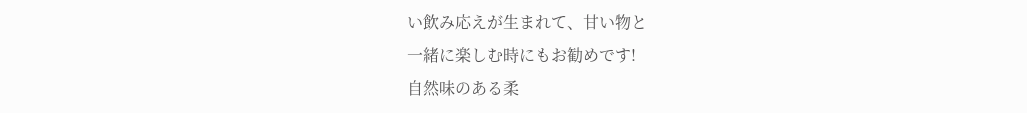い飲み応えが生まれて、甘い物と
一緒に楽しむ時にもお勧めです!
自然味のある柔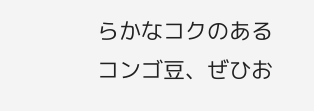らかなコクのある
コンゴ豆、ぜひお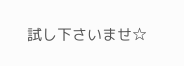試し下さいませ☆